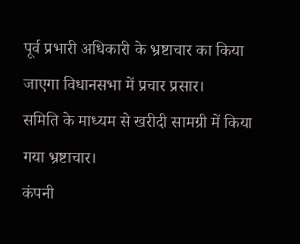पूर्व प्रभारी अधिकारी के भ्रष्टाचार का किया जाएगा विधानसभा में प्रचार प्रसार।
समिति के माध्यम से खरीदी सामग्री में किया गया भ्रष्टाचार।
कंपनी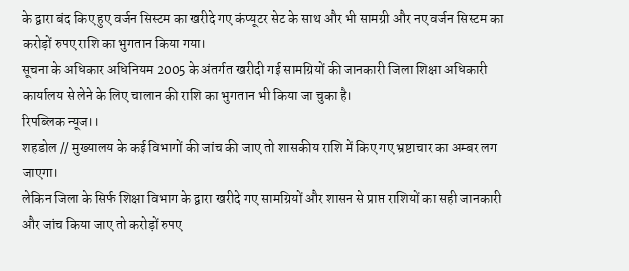के द्वारा बंद किए हुए वर्जन सिस्टम का खरीदे गए कंप्यूटर सेट के साथ और भी सामग्री और नए वर्जन सिस्टम का करोड़ों रुपए राशि का भुगतान किया गया।
सूचना के अधिकार अधिनियम 2005 के अंतर्गत खरीदी गई सामग्रियों की जानकारी जिला शिक्षा अधिकारी कार्यालय से लेने के लिए चालान की राशि का भुगतान भी किया जा चुका है।
रिपब्लिक न्यूज।।
शहडोल // मुख्यालय के कई विभागों की जांच की जाए तो शासकीय राशि में किए गए भ्रष्टाचार का अम्बर लग जाएगा।
लेकिन जिला के सिर्फ शिक्षा विभाग के द्वारा खरीदे गए सामग्रियों और शासन से प्राप्त राशियों का सही जानकारी और जांच किया जाए तो करोड़ों रुपए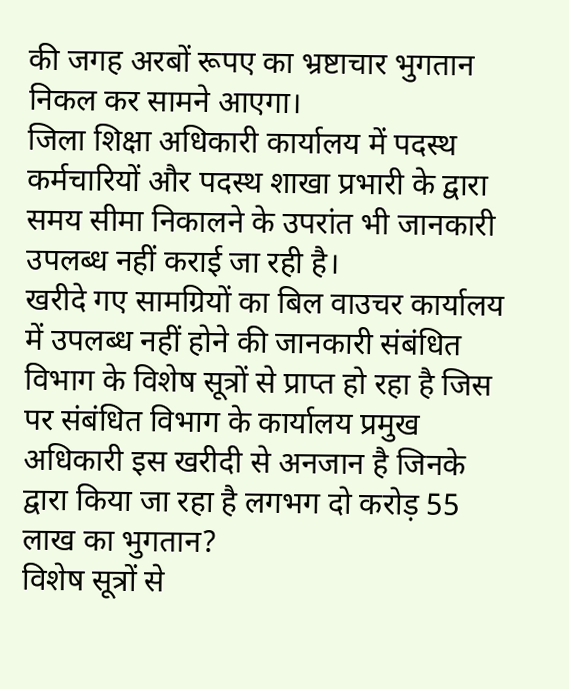की जगह अरबों रूपए का भ्रष्टाचार भुगतान निकल कर सामने आएगा।
जिला शिक्षा अधिकारी कार्यालय में पदस्थ कर्मचारियों और पदस्थ शाखा प्रभारी के द्वारा समय सीमा निकालने के उपरांत भी जानकारी उपलब्ध नहीं कराई जा रही है।
खरीदे गए सामग्रियों का बिल वाउचर कार्यालय में उपलब्ध नहीं होने की जानकारी संबंधित विभाग के विशेष सूत्रों से प्राप्त हो रहा है जिस पर संबंधित विभाग के कार्यालय प्रमुख अधिकारी इस खरीदी से अनजान है जिनके द्वारा किया जा रहा है लगभग दो करोड़ 55 लाख का भुगतान?
विशेष सूत्रों से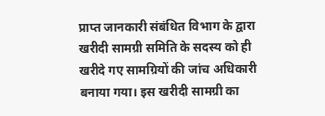प्राप्त जानकारी संबंधित विभाग के द्वारा खरीदी सामग्री समिति के सदस्य को ही खरीदे गए सामग्रियों की जांच अधिकारी बनाया गया। इस खरीदी सामग्री का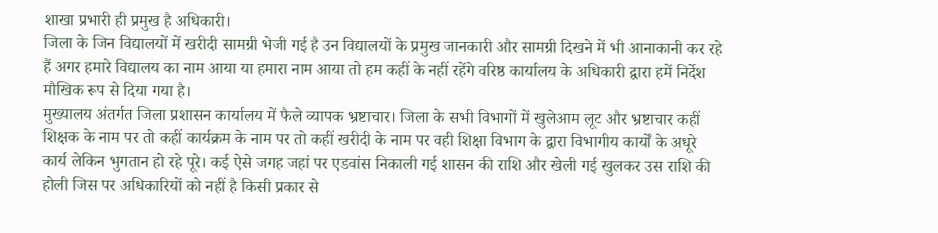शाखा प्रभारी ही प्रमुख है अधिकारी।
जिला के जिन विद्यालयों में खरीदी सामग्री भेजी गई है उन विद्यालयों के प्रमुख जानकारी और सामग्री दिखने में भी आनाकानी कर रहे हैं अगर हमारे विद्यालय का नाम आया या हमारा नाम आया तो हम कहीं के नहीं रहेंगे वरिष्ठ कार्यालय के अधिकारी द्वारा हमें निर्देश मौखिक रूप से दिया गया है।
मुख्यालय अंतर्गत जिला प्रशासन कार्यालय में फैले व्यापक भ्रष्टाचार। जिला के सभी विभागों में खुलेआम लूट और भ्रष्टाचार कहीं शिक्षक के नाम पर तो कहीं कार्यक्रम के नाम पर तो कहीं खरीदी के नाम पर वही शिक्षा विभाग के द्वारा विभागीय कार्यों के अधूरे कार्य लेकिन भुगतान हो रहे पूरे। कई ऐसे जगह जहां पर एडवांस निकाली गई शासन की राशि और खेली गई खुलकर उस राशि की होली जिस पर अधिकारियों को नहीं है किसी प्रकार से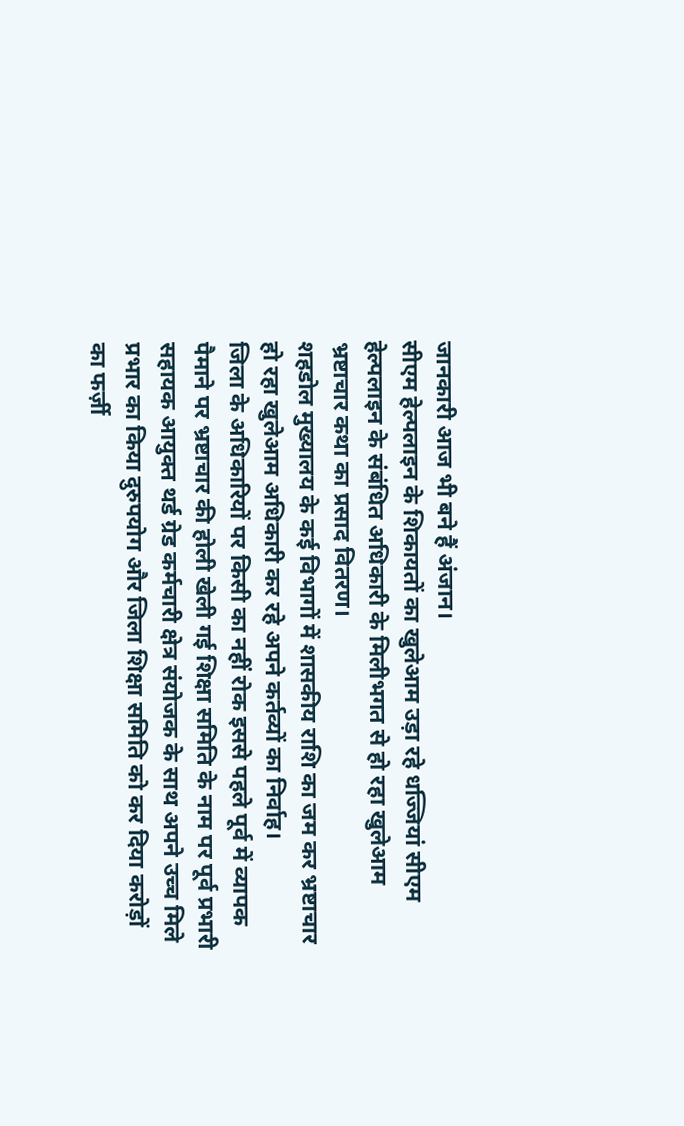जानकारी आज भी बने हैं अंजान।
सीएम हेल्पलाइन के शिकायतों का खुलेआम उड़ा रहे धज्जियां सीएम हेल्पलाइन के संबंधित अधिकारी के मिलीभगत से हो रहा खुलेआम भ्रष्टाचार कथा का प्रसाद वितरण।
शहडोल मुख्यालय के कई विभागों में शासकीय राशि का जम कर भ्रष्टाचार हो रहा खुलेआम अधिकारी कर रहे अपने कर्तव्यों का निर्वाह।
जिला के अधिकारियों पर किसी का नहीं रोक इससे पहले पूर्व में व्यापक पैमाने पर भ्रष्टाचार की होली खेली गई शिक्षा समिति के नाम पर पूर्व प्रभारी सहायक आयुक्त थर्ड ग्रेड कर्मचारी क्षेत्र संयोजक के साथ अपने उच्च मिले प्रभार का किया दुरुपयोग और जिला शिक्षा समिति को कर दिया करोड़ों का फर्ज़ी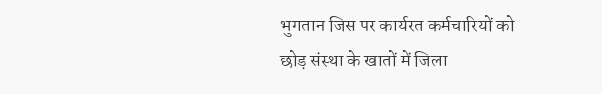भुगतान जिस पर कार्यरत कर्मचारियों को छोड़ संस्था के खातों में जिला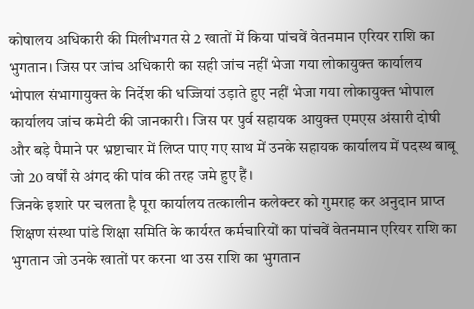कोषालय अधिकारी की मिलीभगत से 2 खातों में किया पांचवें वेतनमान एरियर राशि का भुगतान। जिस पर जांच अधिकारी का सही जांच नहीं भेजा गया लोकायुक्त कार्यालय भोपाल संभागायुक्त के निर्देश की धज्जियां उड़ाते हुए नहीं भेजा गया लोकायुक्त भोपाल कार्यालय जांच कमेटी की जानकारी। जिस पर पुर्व सहायक आयुक्त एमएस अंसारी दोषी और बड़े पैमाने पर भ्रष्टाचार में लिप्त पाए गए साथ में उनके सहायक कार्यालय में पदस्थ बाबू जो 20 वर्षों से अंगद की पांव की तरह जमे हुए हैं।
जिनके इशारे पर चलता है पूरा कार्यालय तत्कालीन कलेक्टर को गुमराह कर अनुदान प्राप्त शिक्षण संस्था पांडे शिक्षा समिति के कार्यरत कर्मचारियों का पांचवें वेतनमान एरियर राशि का भुगतान जो उनके खातों पर करना था उस राशि का भुगतान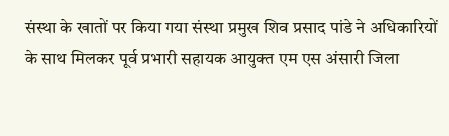संस्था के खातों पर किया गया संस्था प्रमुख शिव प्रसाद पांडे ने अधिकारियों के साथ मिलकर पूर्व प्रभारी सहायक आयुक्त एम एस अंसारी जिला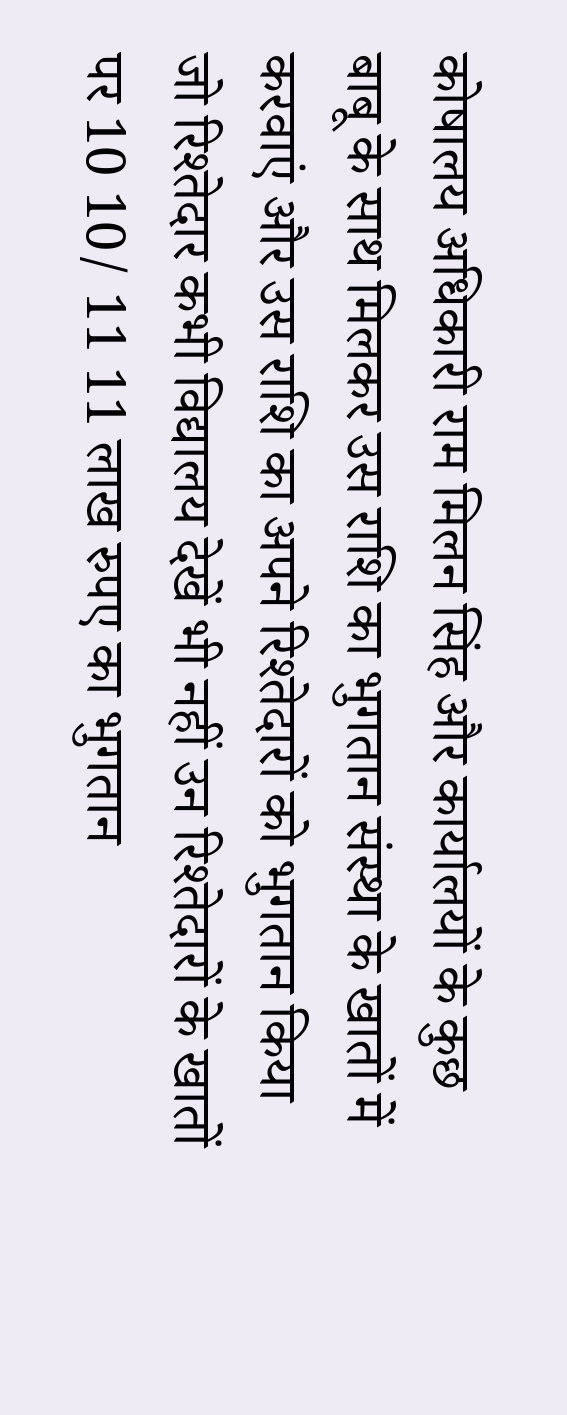कोषालय अधिकारी राम मिलन सिंह और कार्यालयों के कुछ बाबू के साथ मिलकर उस राशि का भुगतान संस्था के खातों में करवाएं और उस राशि का अपने रिश्तेदारों को भुगतान किया जो रिश्तेदार कभी विद्यालय देखें भी नहीं उन रिश्तेदारों के खातों पर 10 10/ 11 11 लाख रुपए का भुगतान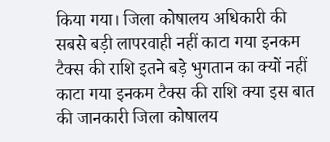किया गया। जिला कोषालय अधिकारी की सबसे बड़ी लापरवाही नहीं काटा गया इनकम टैक्स की राशि इतने बड़े भुगतान का क्यों नहीं काटा गया इनकम टैक्स की राशि क्या इस बात की जानकारी जिला कोषालय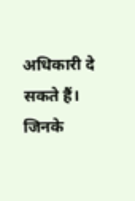अधिकारी दे सकते हैं।
जिनके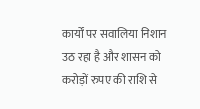कार्यों पर सवालिया निशान उठ रहा है और शासन को करोड़ों रुपए की राशि से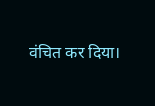वंचित कर दिया।